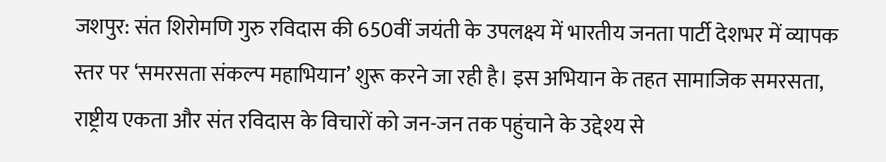जशपुर: संत शिरोमणि गुरु रविदास की 650वीं जयंती के उपलक्ष्य में भारतीय जनता पार्टी देशभर में व्यापक स्तर पर ‘समरसता संकल्प महाभियान’ शुरू करने जा रही है। इस अभियान के तहत सामाजिक समरसता, राष्ट्रीय एकता और संत रविदास के विचारों को जन-जन तक पहुंचाने के उद्देश्य से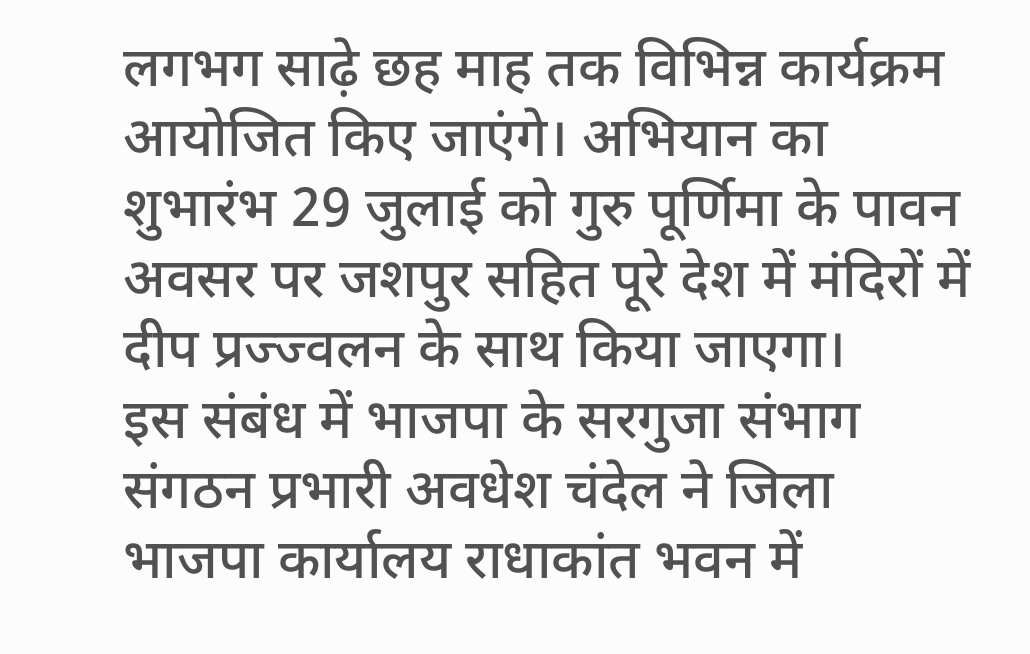लगभग साढ़े छह माह तक विभिन्न कार्यक्रम आयोजित किए जाएंगे। अभियान का शुभारंभ 29 जुलाई को गुरु पूर्णिमा के पावन अवसर पर जशपुर सहित पूरे देश में मंदिरों में दीप प्रज्ज्वलन के साथ किया जाएगा।
इस संबंध में भाजपा के सरगुजा संभाग संगठन प्रभारी अवधेश चंदेल ने जिला भाजपा कार्यालय राधाकांत भवन में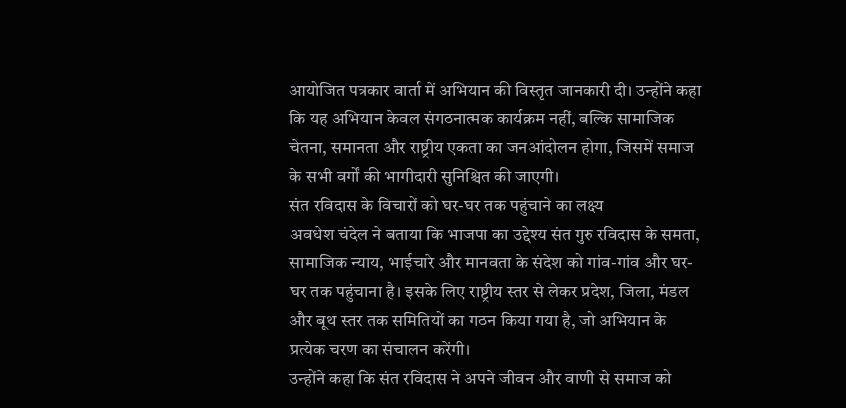आयोजित पत्रकार वार्ता में अभियान की विस्तृत जानकारी दी। उन्होंने कहा कि यह अभियान केवल संगठनात्मक कार्यक्रम नहीं, बल्कि सामाजिक चेतना, समानता और राष्ट्रीय एकता का जनआंदोलन होगा, जिसमें समाज के सभी वर्गों की भागीदारी सुनिश्चित की जाएगी।
संत रविदास के विचारों को घर-घर तक पहुंचाने का लक्ष्य
अवधेश चंदेल ने बताया कि भाजपा का उद्देश्य संत गुरु रविदास के समता, सामाजिक न्याय, भाईचारे और मानवता के संदेश को गांव-गांव और घर-घर तक पहुंचाना है। इसके लिए राष्ट्रीय स्तर से लेकर प्रदेश, जिला, मंडल और बूथ स्तर तक समितियों का गठन किया गया है, जो अभियान के प्रत्येक चरण का संचालन करेंगी।
उन्होंने कहा कि संत रविदास ने अपने जीवन और वाणी से समाज को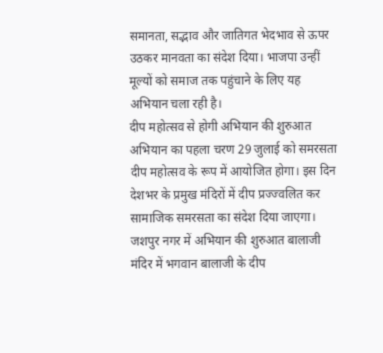समानता, सद्भाव और जातिगत भेदभाव से ऊपर उठकर मानवता का संदेश दिया। भाजपा उन्हीं मूल्यों को समाज तक पहुंचाने के लिए यह अभियान चला रही है।
दीप महोत्सव से होगी अभियान की शुरुआत
अभियान का पहला चरण 29 जुलाई को समरसता दीप महोत्सव के रूप में आयोजित होगा। इस दिन देशभर के प्रमुख मंदिरों में दीप प्रज्ज्वलित कर सामाजिक समरसता का संदेश दिया जाएगा।
जशपुर नगर में अभियान की शुरुआत बालाजी मंदिर में भगवान बालाजी के दीप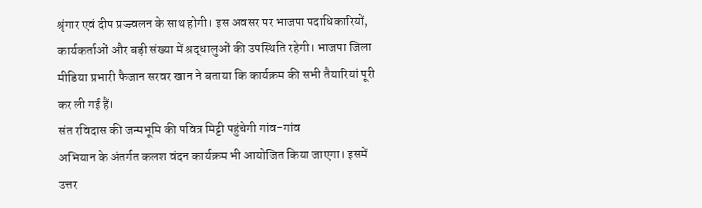श्रृंगार एवं दीप प्रज्ज्वलन के साथ होगी। इस अवसर पर भाजपा पदाधिकारियों, कार्यकर्ताओं और बड़ी संख्या में श्रद्धालुओं की उपस्थिति रहेगी। भाजपा जिला मीडिया प्रभारी फैजान सरवर खान ने बताया कि कार्यक्रम की सभी तैयारियां पूरी कर ली गई हैं।
संत रविदास की जन्मभूमि की पवित्र मिट्टी पहुंचेगी गांव-गांव
अभियान के अंतर्गत कलश वंदन कार्यक्रम भी आयोजित किया जाएगा। इसमें उत्तर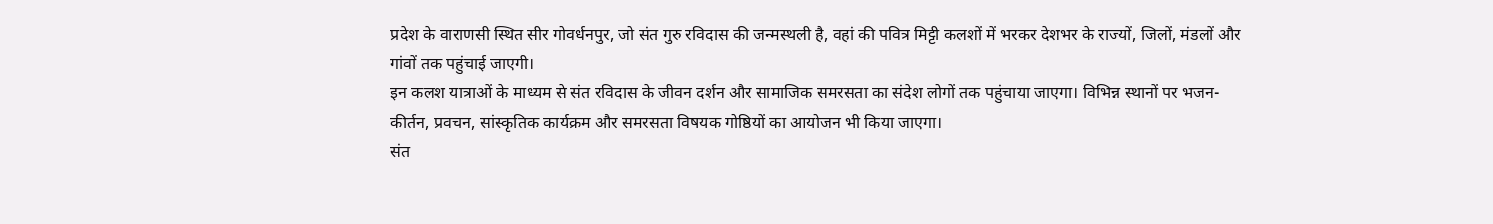प्रदेश के वाराणसी स्थित सीर गोवर्धनपुर, जो संत गुरु रविदास की जन्मस्थली है, वहां की पवित्र मिट्टी कलशों में भरकर देशभर के राज्यों, जिलों, मंडलों और गांवों तक पहुंचाई जाएगी।
इन कलश यात्राओं के माध्यम से संत रविदास के जीवन दर्शन और सामाजिक समरसता का संदेश लोगों तक पहुंचाया जाएगा। विभिन्न स्थानों पर भजन-कीर्तन, प्रवचन, सांस्कृतिक कार्यक्रम और समरसता विषयक गोष्ठियों का आयोजन भी किया जाएगा।
संत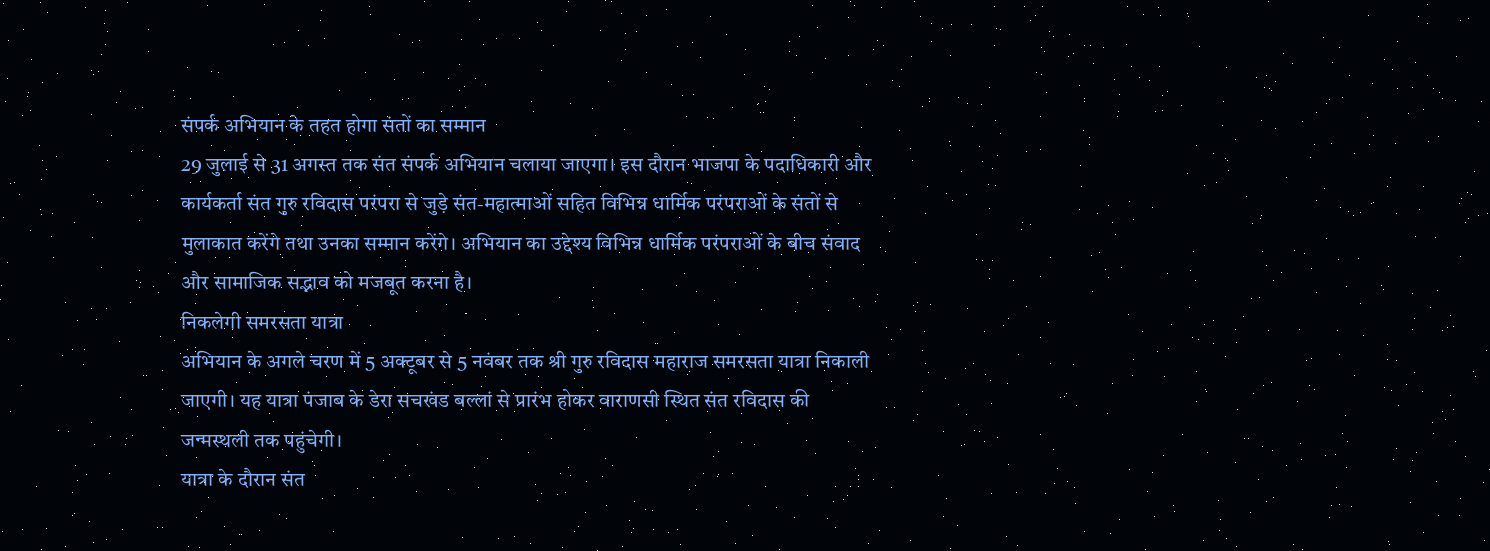संपर्क अभियान के तहत होगा संतों का सम्मान
29 जुलाई से 31 अगस्त तक संत संपर्क अभियान चलाया जाएगा। इस दौरान भाजपा के पदाधिकारी और कार्यकर्ता संत गुरु रविदास परंपरा से जुड़े संत-महात्माओं सहित विभिन्न धार्मिक परंपराओं के संतों से मुलाकात करेंगे तथा उनका सम्मान करेंगे। अभियान का उद्देश्य विभिन्न धार्मिक परंपराओं के बीच संवाद और सामाजिक सद्भाव को मजबूत करना है।
निकलेगी समरसता यात्रा
अभियान के अगले चरण में 5 अक्टूबर से 5 नवंबर तक श्री गुरु रविदास महाराज समरसता यात्रा निकाली जाएगी। यह यात्रा पंजाब के डेरा सचखंड बल्लां से प्रारंभ होकर वाराणसी स्थित संत रविदास की जन्मस्थली तक पहुंचेगी।
यात्रा के दौरान संत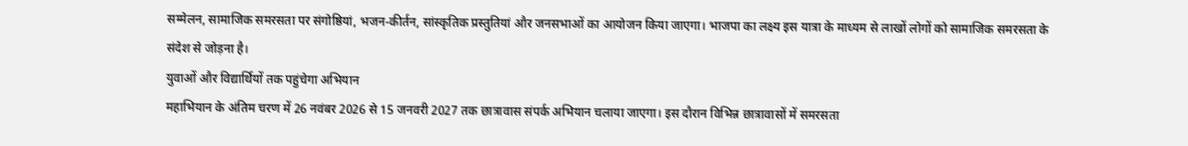सम्मेलन, सामाजिक समरसता पर संगोष्ठियां, भजन-कीर्तन, सांस्कृतिक प्रस्तुतियां और जनसभाओं का आयोजन किया जाएगा। भाजपा का लक्ष्य इस यात्रा के माध्यम से लाखों लोगों को सामाजिक समरसता के संदेश से जोड़ना है।
युवाओं और विद्यार्थियों तक पहुंचेगा अभियान
महाभियान के अंतिम चरण में 26 नवंबर 2026 से 15 जनवरी 2027 तक छात्रावास संपर्क अभियान चलाया जाएगा। इस दौरान विभिन्न छात्रावासों में समरसता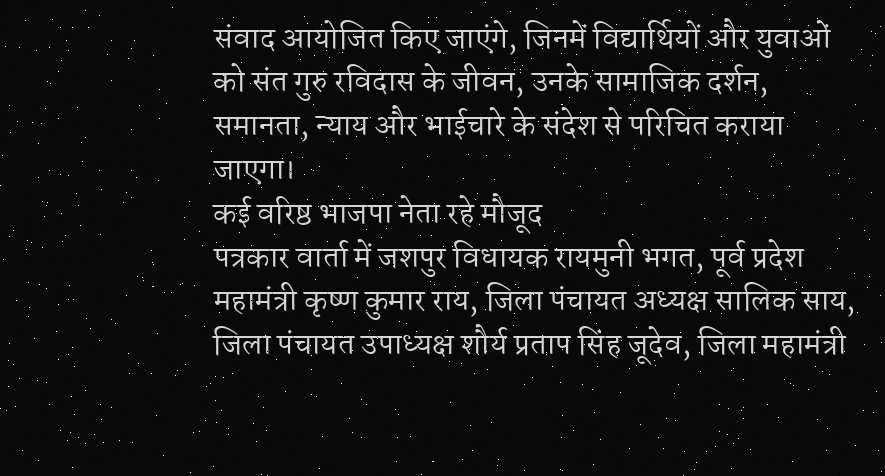संवाद आयोजित किए जाएंगे, जिनमें विद्यार्थियों और युवाओं को संत गुरु रविदास के जीवन, उनके सामाजिक दर्शन, समानता, न्याय और भाईचारे के संदेश से परिचित कराया जाएगा।
कई वरिष्ठ भाजपा नेता रहे मौजूद
पत्रकार वार्ता में जशपुर विधायक रायमुनी भगत, पूर्व प्रदेश महामंत्री कृष्ण कुमार राय, जिला पंचायत अध्यक्ष सालिक साय, जिला पंचायत उपाध्यक्ष शौर्य प्रताप सिंह जूदेव, जिला महामंत्री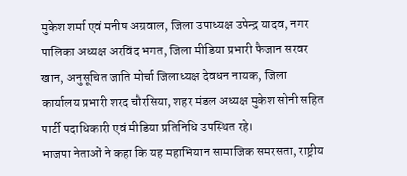मुकेश शर्मा एवं मनीष अग्रवाल, जिला उपाध्यक्ष उपेन्द्र यादव, नगर पालिका अध्यक्ष अरविंद भगत, जिला मीडिया प्रभारी फैजान सरवर खान, अनुसूचित जाति मोर्चा जिलाध्यक्ष देवधन नायक, जिला कार्यालय प्रभारी शरद चौरसिया, शहर मंडल अध्यक्ष मुकेश सोनी सहित पार्टी पदाधिकारी एवं मीडिया प्रतिनिधि उपस्थित रहे।
भाजपा नेताओं ने कहा कि यह महाभियान सामाजिक समरसता, राष्ट्रीय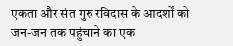एकता और संत गुरु रविदास के आदर्शों को जन-जन तक पहुंचाने का एक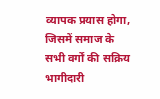व्यापक प्रयास होगा, जिसमें समाज के सभी वर्गों की सक्रिय भागीदारी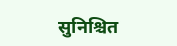सुनिश्चित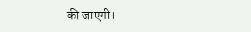की जाएगी।